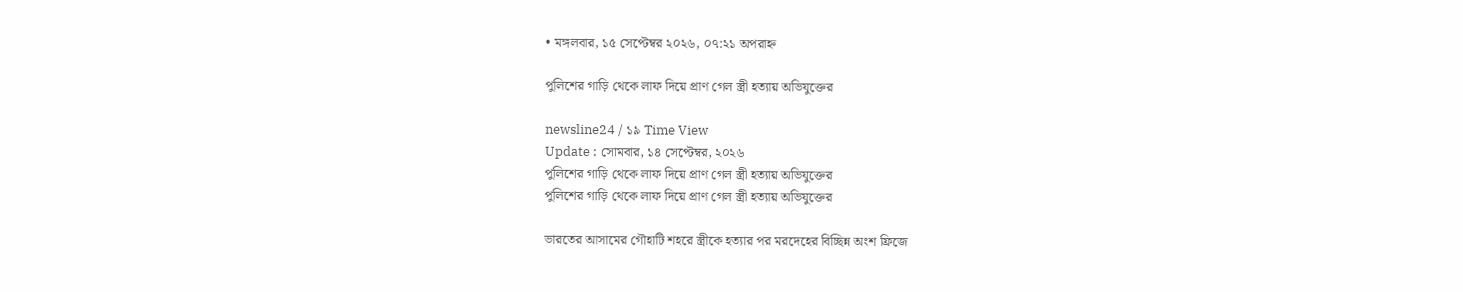• মঙ্গলবার, ১৫ সেপ্টেম্বর ২০২৬, ০৭:২১ অপরাহ্ন

পুলিশের গাড়ি থেকে লাফ দিয়ে প্রাণ গেল স্ত্রী হত্যায় অভিযুক্তের

newsline24 / ১৯ Time View
Update : সোমবার, ১৪ সেপ্টেম্বর, ২০২৬
পুলিশের গাড়ি থেকে লাফ দিয়ে প্রাণ গেল স্ত্রী হত্যায় অভিযুক্তের
পুলিশের গাড়ি থেকে লাফ দিয়ে প্রাণ গেল স্ত্রী হত্যায় অভিযুক্তের

ভারতের আসামের গৌহাটি শহরে স্ত্রীকে হত্যার পর মরদেহের বিচ্ছিন্ন অংশ ফ্রিজে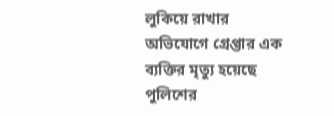লুকিয়ে রাখার অভিযোগে গ্রেপ্তার এক ব্যক্তির মৃত্যু হয়েছে পুলিশের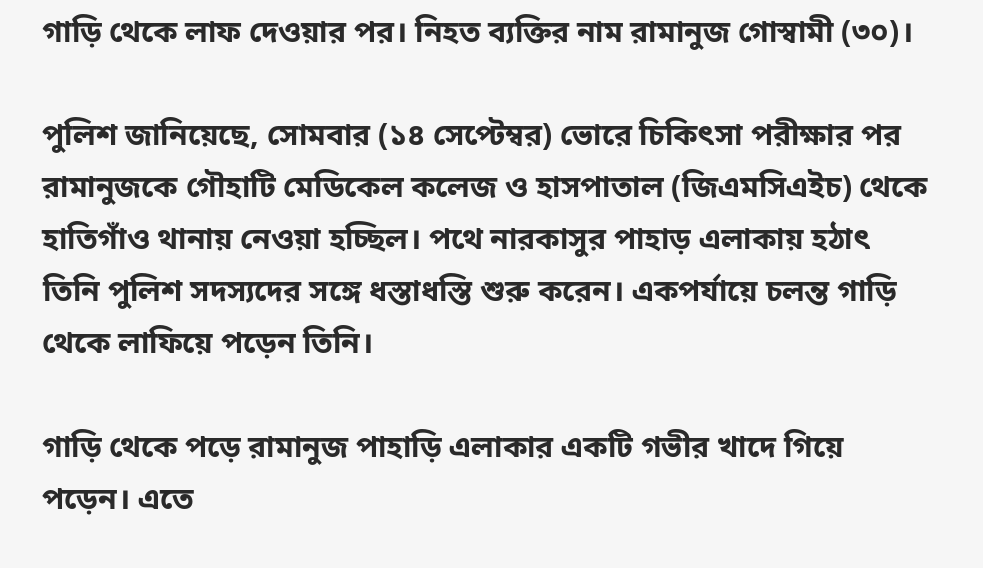গাড়ি থেকে লাফ দেওয়ার পর। নিহত ব্যক্তির নাম রামানুজ গোস্বামী (৩০)।

পুলিশ জানিয়েছে, সোমবার (১৪ সেপ্টেম্বর) ভোরে চিকিৎসা পরীক্ষার পর রামানুজকে গৌহাটি মেডিকেল কলেজ ও হাসপাতাল (জিএমসিএইচ) থেকে হাতিগাঁও থানায় নেওয়া হচ্ছিল। পথে নারকাসুর পাহাড় এলাকায় হঠাৎ তিনি পুলিশ সদস্যদের সঙ্গে ধস্তাধস্তি শুরু করেন। একপর্যায়ে চলন্ত গাড়ি থেকে লাফিয়ে পড়েন তিনি।

গাড়ি থেকে পড়ে রামানুজ পাহাড়ি এলাকার একটি গভীর খাদে গিয়ে পড়েন। এতে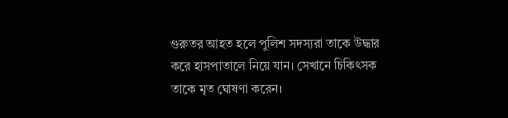গুরুতর আহত হলে পুলিশ সদস্যরা তাকে উদ্ধার করে হাসপাতালে নিয়ে যান। সেখানে চিকিৎসক তাকে মৃত ঘোষণা করেন।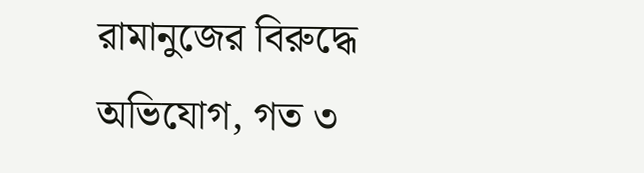রামানুজের বিরুদ্ধে অভিযোগ, গত ৩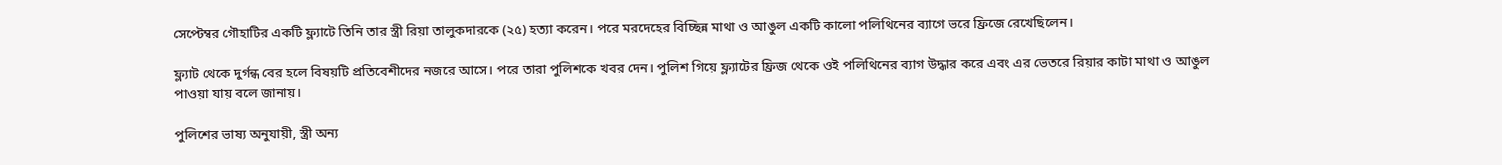সেপ্টেম্বর গৌহাটির একটি ফ্ল্যাটে তিনি তার স্ত্রী রিয়া তালুকদারকে (২৫) হত্যা করেন। পরে মরদেহের বিচ্ছিন্ন মাথা ও আঙুল একটি কালো পলিথিনের ব্যাগে ভরে ফ্রিজে রেখেছিলেন।

ফ্ল্যাট থেকে দুর্গন্ধ বের হলে বিষয়টি প্রতিবেশীদের নজরে আসে। পরে তারা পুলিশকে খবর দেন। পুলিশ গিয়ে ফ্ল্যাটের ফ্রিজ থেকে ওই পলিথিনের ব্যাগ উদ্ধার করে এবং এর ভেতরে রিয়ার কাটা মাথা ও আঙুল পাওয়া যায় বলে জানায়।

পুলিশের ভাষ্য অনুযায়ী, স্ত্রী অন্য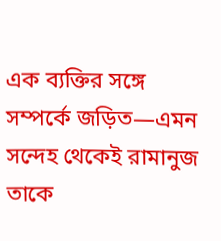এক ব্যক্তির সঙ্গে সম্পর্কে জড়িত—এমন সন্দেহ থেকেই রামানুজ তাকে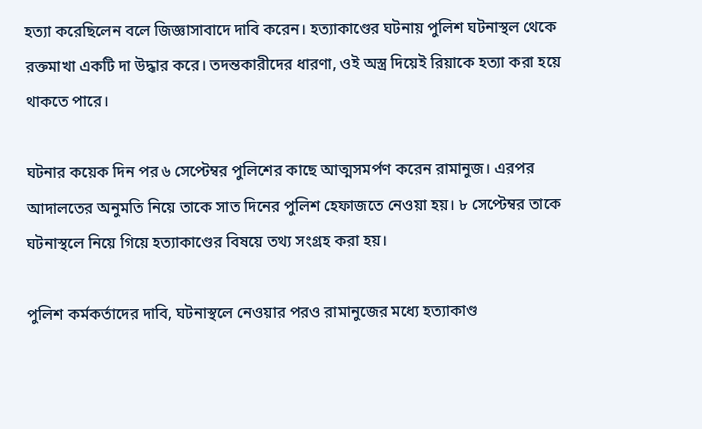হত্যা করেছিলেন বলে জিজ্ঞাসাবাদে দাবি করেন। হত্যাকাণ্ডের ঘটনায় পুলিশ ঘটনাস্থল থেকে রক্তমাখা একটি দা উদ্ধার করে। তদন্তকারীদের ধারণা, ওই অস্ত্র দিয়েই রিয়াকে হত্যা করা হয়ে থাকতে পারে।

ঘটনার কয়েক দিন পর ৬ সেপ্টেম্বর পুলিশের কাছে আত্মসমর্পণ করেন রামানুজ। এরপর আদালতের অনুমতি নিয়ে তাকে সাত দিনের পুলিশ হেফাজতে নেওয়া হয়। ৮ সেপ্টেম্বর তাকে ঘটনাস্থলে নিয়ে গিয়ে হত্যাকাণ্ডের বিষয়ে তথ্য সংগ্রহ করা হয়।

পুলিশ কর্মকর্তাদের দাবি, ঘটনাস্থলে নেওয়ার পরও রামানুজের মধ্যে হত্যাকাণ্ড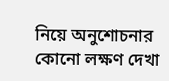নিয়ে অনুশোচনার কোনো লক্ষণ দেখা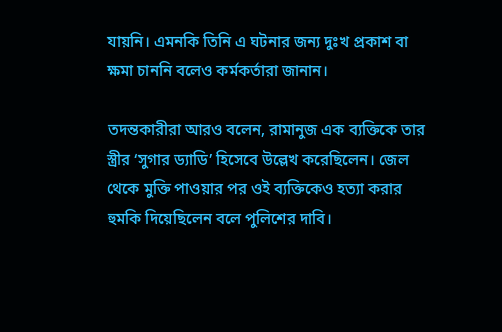যায়নি। এমনকি তিনি এ ঘটনার জন্য দুঃখ প্রকাশ বা ক্ষমা চাননি বলেও কর্মকর্তারা জানান।

তদন্তকারীরা আরও বলেন, রামানুজ এক ব্যক্তিকে তার স্ত্রীর ‘সুগার ড্যাডি’ হিসেবে উল্লেখ করেছিলেন। জেল থেকে মুক্তি পাওয়ার পর ওই ব্যক্তিকেও হত্যা করার হুমকি দিয়েছিলেন বলে পুলিশের দাবি।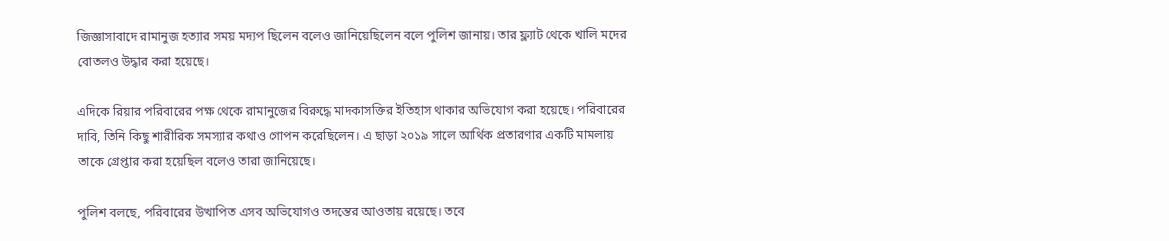জিজ্ঞাসাবাদে রামানুজ হত্যার সময় মদ্যপ ছিলেন বলেও জানিয়েছিলেন বলে পুলিশ জানায়। তার ফ্ল্যাট থেকে খালি মদের বোতলও উদ্ধার করা হয়েছে।

এদিকে রিয়ার পরিবারের পক্ষ থেকে রামানুজের বিরুদ্ধে মাদকাসক্তির ইতিহাস থাকার অভিযোগ করা হয়েছে। পরিবারের দাবি, তিনি কিছু শারীরিক সমস্যার কথাও গোপন করেছিলেন। এ ছাড়া ২০১৯ সালে আর্থিক প্রতারণার একটি মামলায় তাকে গ্রেপ্তার করা হয়েছিল বলেও তারা জানিয়েছে।

পুলিশ বলছে, পরিবারের উত্থাপিত এসব অভিযোগও তদন্তের আওতায় রয়েছে। তবে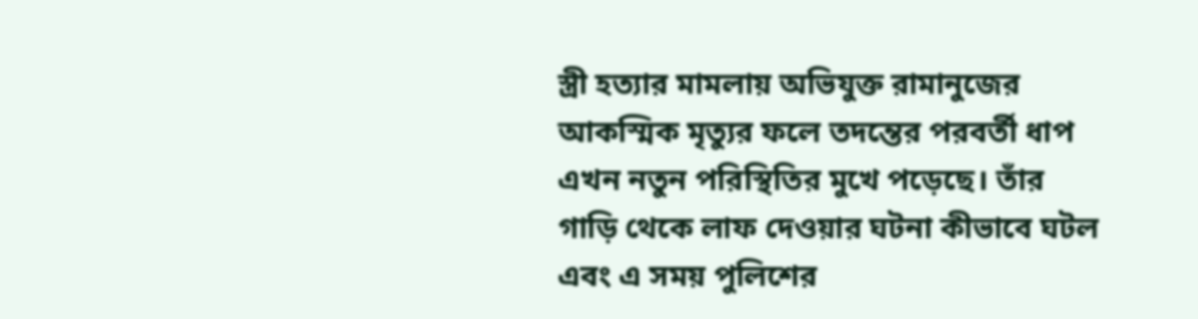স্ত্রী হত্যার মামলায় অভিযুক্ত রামানুজের আকস্মিক মৃত্যুর ফলে তদন্তের পরবর্তী ধাপ এখন নতুন পরিস্থিতির মুখে পড়েছে। তাঁর গাড়ি থেকে লাফ দেওয়ার ঘটনা কীভাবে ঘটল এবং এ সময় পুলিশের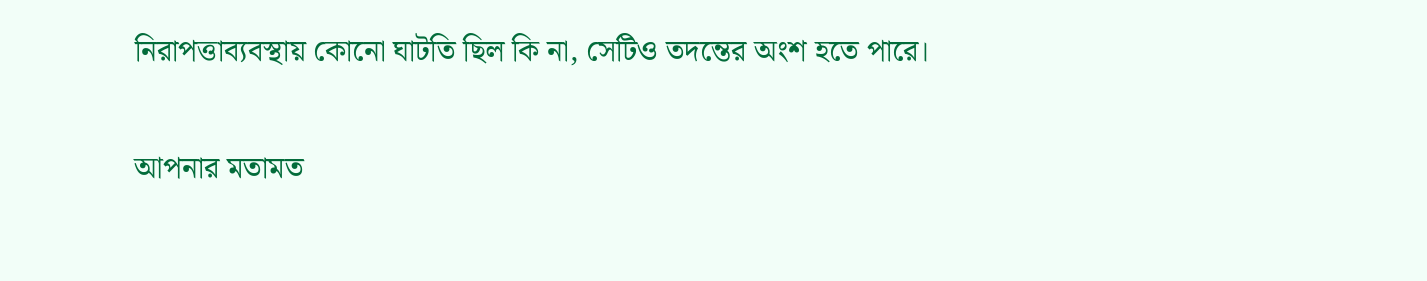নিরাপত্তাব্যবস্থায় কোনো ঘাটতি ছিল কি না, সেটিও তদন্তের অংশ হতে পারে।


আপনার মতামত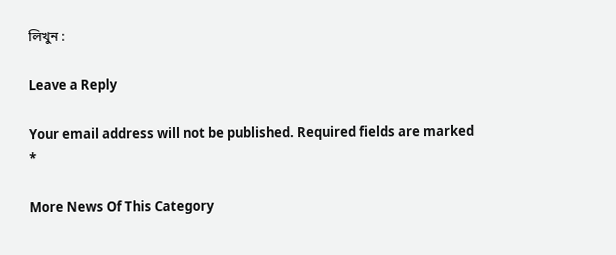লিখুন :

Leave a Reply

Your email address will not be published. Required fields are marked *

More News Of This Category